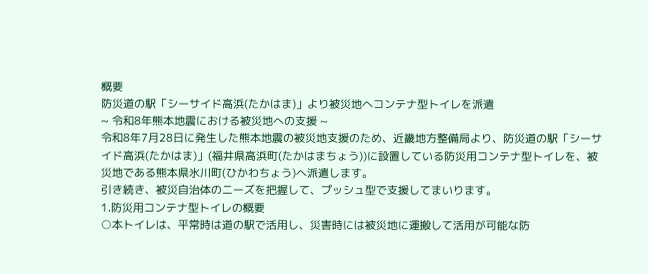概要
防災道の駅「シーサイド高浜(たかはま)」より被災地へコンテナ型トイレを派遣
~ 令和8年熊本地震における被災地への支援 ~
令和8年7月28日に発生した熊本地震の被災地支援のため、近畿地方整備局より、防災道の駅「シーサイド高浜(たかはま)」(福井県高浜町(たかはまちょう))に設置している防災用コンテナ型トイレを、被災地である熊本県氷川町(ひかわちょう)へ派遣します。
引き続き、被災自治体のニーズを把握して、プッシュ型で支援してまいります。
1.防災用コンテナ型トイレの概要
○本トイレは、平常時は道の駅で活用し、災害時には被災地に運搬して活用が可能な防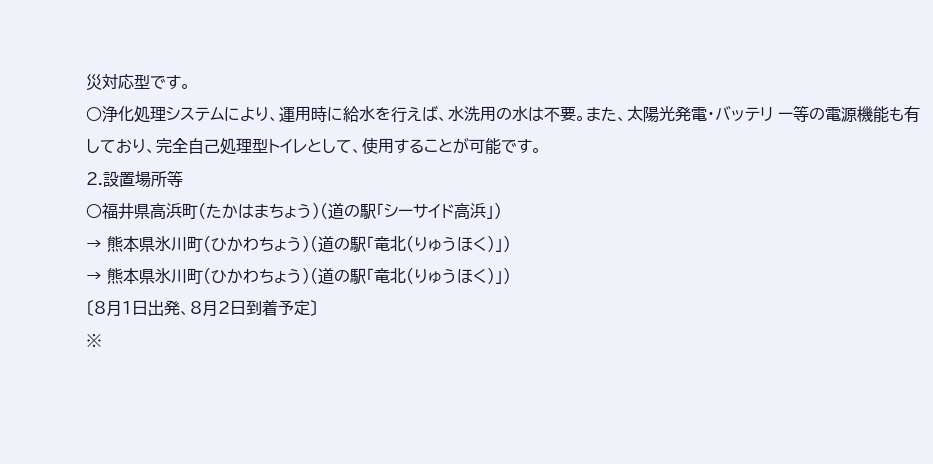災対応型です。
○浄化処理システムにより、運用時に給水を行えば、水洗用の水は不要。また、太陽光発電・バッテリ ー等の電源機能も有しており、完全自己処理型トイレとして、使用することが可能です。
2.設置場所等
○福井県高浜町(たかはまちょう)(道の駅「シーサイド高浜」)
→ 熊本県氷川町(ひかわちょう)(道の駅「竜北(りゅうほく)」)
→ 熊本県氷川町(ひかわちょう)(道の駅「竜北(りゅうほく)」)
〔8月1日出発、8月2日到着予定〕
※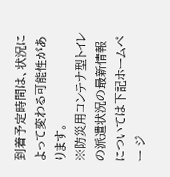到着予定時間は、状況によって変わる可能性があります。
※防災用コンテナ型トイレの派遣状況の最新情報については下記ホームペー ジ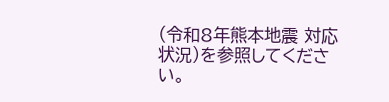(令和8年熊本地震 対応状況)を参照してください。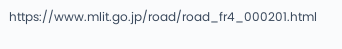https://www.mlit.go.jp/road/road_fr4_000201.html